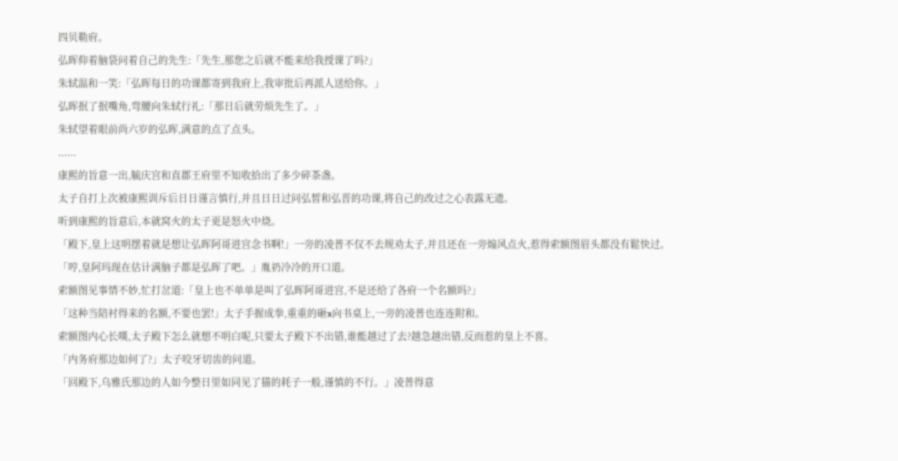四贝勒府。
弘晖仰着脑袋问着自己的先生:「先生,那您之后就不能来给我授课了吗?」
朱轼温和一笑:「弘晖每日的功课都寄到我府上,我审批后再派人送给你。」
弘晖抿了抿嘴角,弯腰向朱轼行礼:「那日后就劳烦先生了。」
朱轼望着眼前尚六岁的弘晖,满意的点了点头。
......
康熙的旨意一出,毓庆宫和直郡王府里不知收拾出了多少碎茶盏。
太子自打上次被康熙训斥后日日谨言慎行,并且日日过问弘皙和弘晋的功课,将自己的改过之心表露无遗。
听到康熙的旨意后,本就窝火的太子更是怒火中烧。
「殿下,皇上这明摆着就是想让弘晖阿哥进宫念书啊!」一旁的凌普不仅不去规劝太子,并且还在一旁煽风点火,惹得索额图眉头都没有鬆快过。
「哼,皇阿玛现在估计满脑子都是弘晖了吧。」胤礽冷冷的开口道。
索额图见事情不妙,忙打岔道:「皇上也不单单是叫了弘晖阿哥进宫,不是还给了各府一个名额吗?」
「这种当陪衬得来的名额,不要也罢!」太子手握成拳,重重的砸x向书桌上,一旁的凌普也连连附和。
索额图内心长嘆,太子殿下怎么就想不明白呢,只要太子殿下不出错,谁能越过了去?越急越出错,反而惹的皇上不喜。
「内务府那边如何了?」太子咬牙切齿的问道。
「回殿下,乌雅氏那边的人如今整日里如同见了猫的耗子一般,谨慎的不行。」凌普得意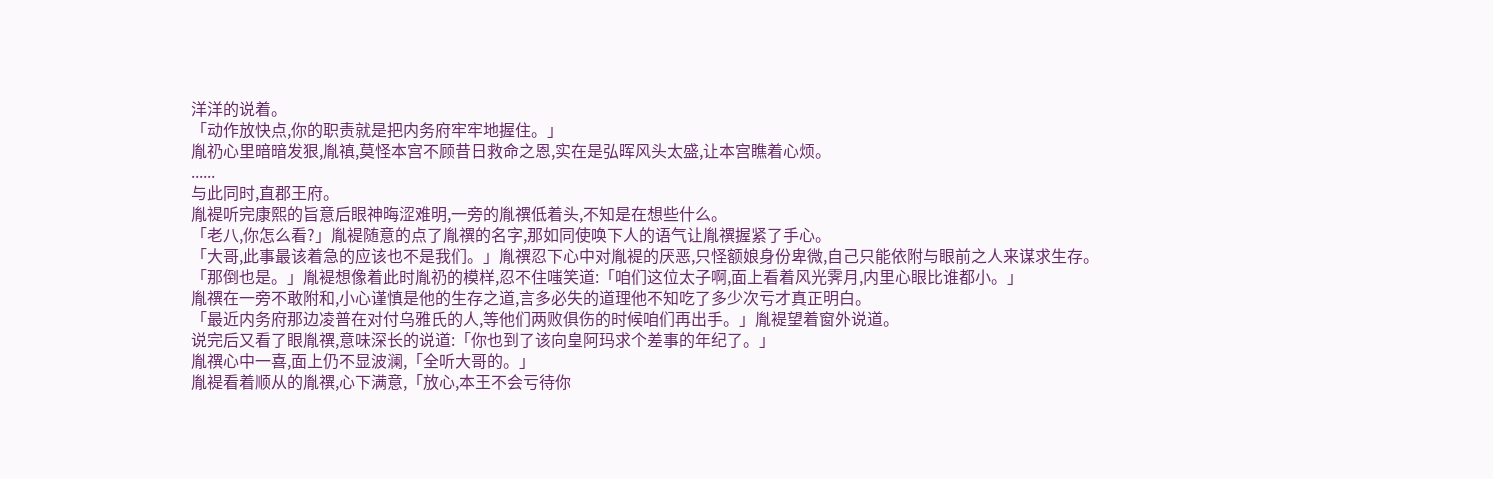洋洋的说着。
「动作放快点,你的职责就是把内务府牢牢地握住。」
胤礽心里暗暗发狠,胤禛,莫怪本宫不顾昔日救命之恩,实在是弘晖风头太盛,让本宫瞧着心烦。
......
与此同时,直郡王府。
胤褆听完康熙的旨意后眼神晦涩难明,一旁的胤禩低着头,不知是在想些什么。
「老八,你怎么看?」胤褆随意的点了胤禩的名字,那如同使唤下人的语气让胤禩握紧了手心。
「大哥,此事最该着急的应该也不是我们。」胤禩忍下心中对胤褆的厌恶,只怪额娘身份卑微,自己只能依附与眼前之人来谋求生存。
「那倒也是。」胤褆想像着此时胤礽的模样,忍不住嗤笑道:「咱们这位太子啊,面上看着风光霁月,内里心眼比谁都小。」
胤禩在一旁不敢附和,小心谨慎是他的生存之道,言多必失的道理他不知吃了多少次亏才真正明白。
「最近内务府那边凌普在对付乌雅氏的人,等他们两败俱伤的时候咱们再出手。」胤褆望着窗外说道。
说完后又看了眼胤禩,意味深长的说道:「你也到了该向皇阿玛求个差事的年纪了。」
胤禩心中一喜,面上仍不显波澜,「全听大哥的。」
胤褆看着顺从的胤禩,心下满意,「放心,本王不会亏待你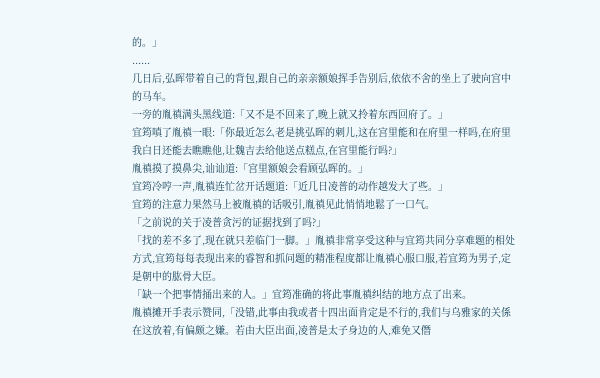的。」
......
几日后,弘晖带着自己的背包,跟自己的亲亲额娘挥手告别后,依依不舍的坐上了驶向宫中的马车。
一旁的胤禛满头黑线道:「又不是不回来了,晚上就又拎着东西回府了。」
宜筠嗔了胤禛一眼:「你最近怎么老是挑弘晖的刺儿,这在宫里能和在府里一样吗,在府里我白日还能去瞧瞧他,让魏吉去给他送点糕点,在宫里能行吗?」
胤禛摸了摸鼻尖,讪讪道:「宫里额娘会看顾弘晖的。」
宜筠冷哼一声,胤禛连忙岔开话题道:「近几日凌普的动作越发大了些。」
宜筠的注意力果然马上被胤禛的话吸引,胤禛见此悄悄地鬆了一口气。
「之前说的关于凌普贪污的证据找到了吗?」
「找的差不多了,现在就只差临门一脚。」胤禛非常享受这种与宜筠共同分享难题的相处方式,宜筠每每表现出来的睿智和抓问题的精准程度都让胤禛心服口服,若宜筠为男子,定是朝中的肱骨大臣。
「缺一个把事情捅出来的人。」宜筠准确的将此事胤禛纠结的地方点了出来。
胤禛摊开手表示赞同,「没错,此事由我或者十四出面肯定是不行的,我们与乌雅家的关係在这放着,有偏颇之嫌。若由大臣出面,凌普是太子身边的人,难免又僭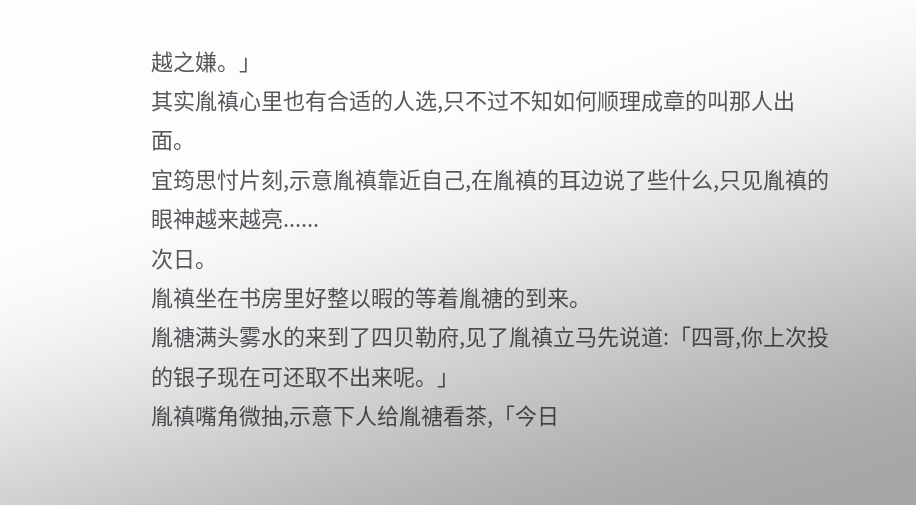越之嫌。」
其实胤禛心里也有合适的人选,只不过不知如何顺理成章的叫那人出面。
宜筠思忖片刻,示意胤禛靠近自己,在胤禛的耳边说了些什么,只见胤禛的眼神越来越亮......
次日。
胤禛坐在书房里好整以暇的等着胤禟的到来。
胤禟满头雾水的来到了四贝勒府,见了胤禛立马先说道:「四哥,你上次投的银子现在可还取不出来呢。」
胤禛嘴角微抽,示意下人给胤禟看茶,「今日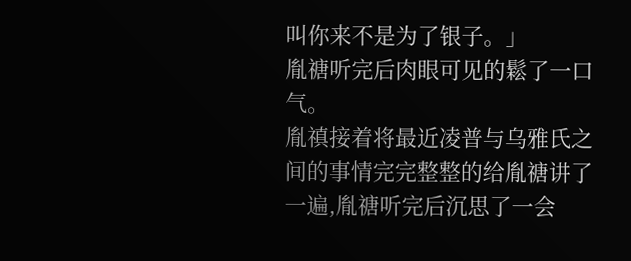叫你来不是为了银子。」
胤禟听完后肉眼可见的鬆了一口气。
胤禛接着将最近凌普与乌雅氏之间的事情完完整整的给胤禟讲了一遍,胤禟听完后沉思了一会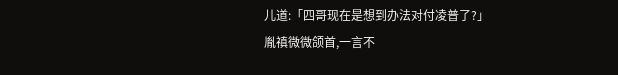儿道:「四哥现在是想到办法对付凌普了?」
胤禛微微颌首,一言不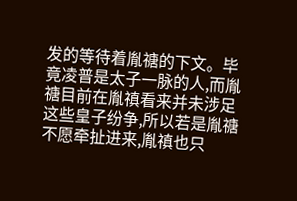发的等待着胤禟的下文。毕竟凌普是太子一脉的人,而胤禟目前在胤禛看来并未涉足这些皇子纷争,所以若是胤禟不愿牵扯进来,胤禛也只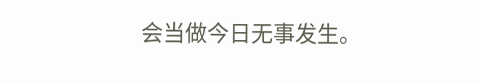会当做今日无事发生。